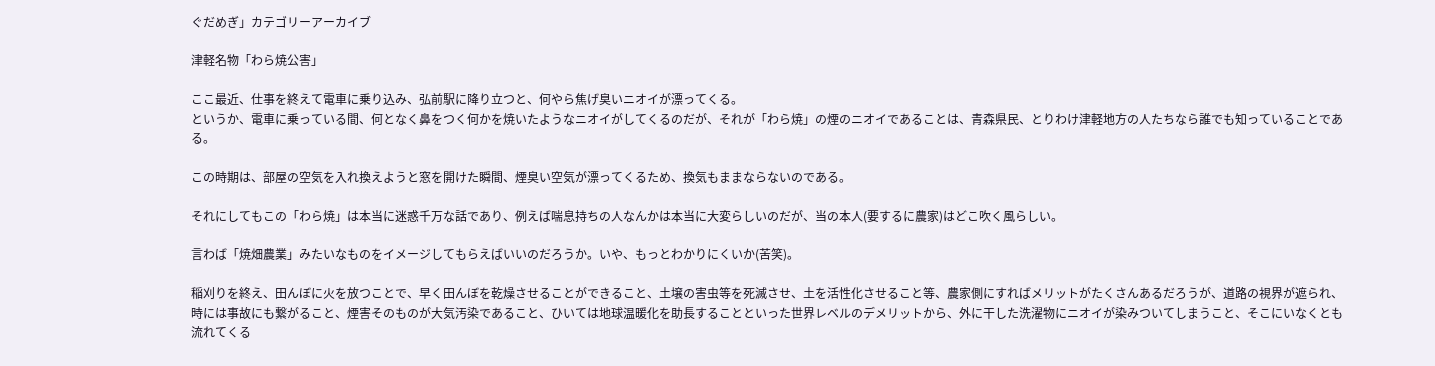ぐだめぎ」カテゴリーアーカイブ

津軽名物「わら焼公害」

ここ最近、仕事を終えて電車に乗り込み、弘前駅に降り立つと、何やら焦げ臭いニオイが漂ってくる。
というか、電車に乗っている間、何となく鼻をつく何かを焼いたようなニオイがしてくるのだが、それが「わら焼」の煙のニオイであることは、青森県民、とりわけ津軽地方の人たちなら誰でも知っていることである。

この時期は、部屋の空気を入れ換えようと窓を開けた瞬間、煙臭い空気が漂ってくるため、換気もままならないのである。

それにしてもこの「わら焼」は本当に迷惑千万な話であり、例えば喘息持ちの人なんかは本当に大変らしいのだが、当の本人(要するに農家)はどこ吹く風らしい。

言わば「焼畑農業」みたいなものをイメージしてもらえばいいのだろうか。いや、もっとわかりにくいか(苦笑)。

稲刈りを終え、田んぼに火を放つことで、早く田んぼを乾燥させることができること、土壌の害虫等を死滅させ、土を活性化させること等、農家側にすればメリットがたくさんあるだろうが、道路の視界が遮られ、時には事故にも繋がること、煙害そのものが大気汚染であること、ひいては地球温暖化を助長することといった世界レベルのデメリットから、外に干した洗濯物にニオイが染みついてしまうこと、そこにいなくとも流れてくる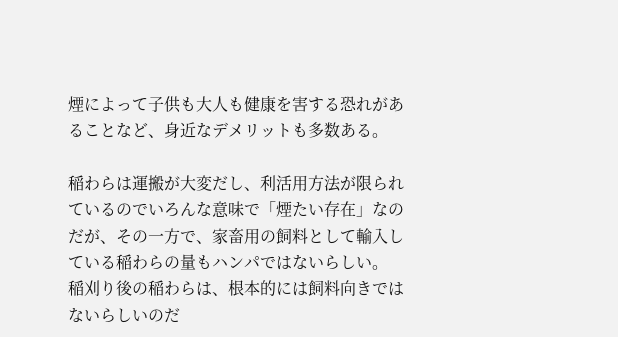煙によって子供も大人も健康を害する恐れがあることなど、身近なデメリットも多数ある。

稲わらは運搬が大変だし、利活用方法が限られているのでいろんな意味で「煙たい存在」なのだが、その一方で、家畜用の飼料として輸入している稲わらの量もハンパではないらしい。
稲刈り後の稲わらは、根本的には飼料向きではないらしいのだ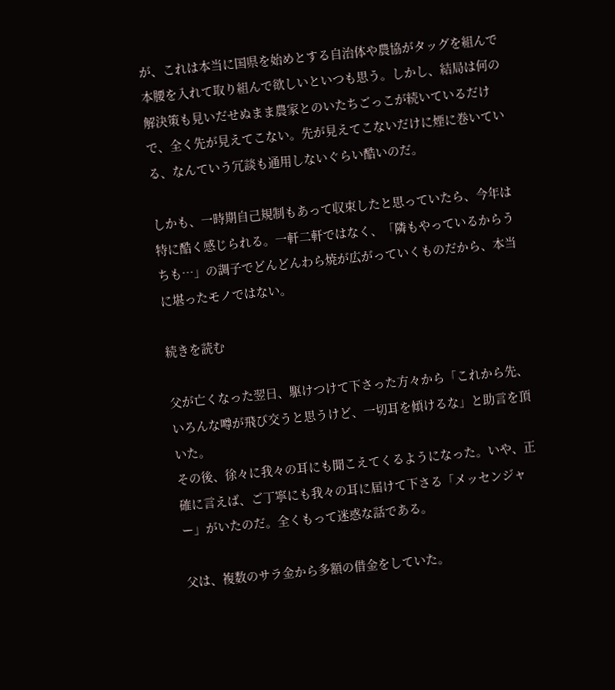が、これは本当に国県を始めとする自治体や農協がタッグを組んで本腰を入れて取り組んで欲しいといつも思う。しかし、結局は何の解決策も見いだせぬまま農家とのいたちごっこが続いているだけで、全く先が見えてこない。先が見えてこないだけに煙に巻いている、なんていう冗談も通用しないぐらい酷いのだ。

しかも、一時期自己規制もあって収束したと思っていたら、今年は特に酷く感じられる。一軒二軒ではなく、「隣もやっているからうちも…」の調子でどんどんわら焼が広がっていくものだから、本当に堪ったモノではない。

続きを読む

父が亡くなった翌日、駆けつけて下さった方々から「これから先、いろんな噂が飛び交うと思うけど、一切耳を傾けるな」と助言を頂いた。
その後、徐々に我々の耳にも聞こえてくるようになった。いや、正確に言えば、ご丁寧にも我々の耳に届けて下さる「メッセンジャー」がいたのだ。全くもって迷惑な話である。

父は、複数のサラ金から多額の借金をしていた。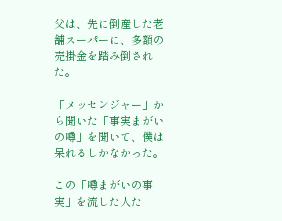父は、先に倒産した老舗スーパーに、多額の売掛金を踏み倒された。

「メッセンジャー」から聞いた「事実まがいの噂」を聞いて、僕は呆れるしかなかった。

この「噂まがいの事実」を流した人た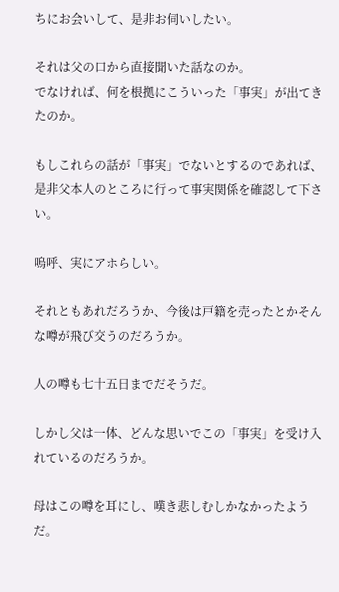ちにお会いして、是非お伺いしたい。

それは父の口から直接聞いた話なのか。
でなければ、何を根拠にこういった「事実」が出てきたのか。

もしこれらの話が「事実」でないとするのであれば、是非父本人のところに行って事実関係を確認して下さい。

嗚呼、実にアホらしい。

それともあれだろうか、今後は戸籍を売ったとかそんな噂が飛び交うのだろうか。

人の噂も七十五日までだそうだ。

しかし父は一体、どんな思いでこの「事実」を受け入れているのだろうか。

母はこの噂を耳にし、嘆き悲しむしかなかったようだ。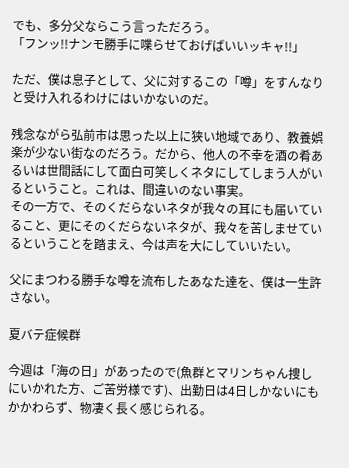でも、多分父ならこう言っただろう。
「フンッ!!ナンモ勝手に喋らせておげばいいッキャ!!」

ただ、僕は息子として、父に対するこの「噂」をすんなりと受け入れるわけにはいかないのだ。

残念ながら弘前市は思った以上に狭い地域であり、教養娯楽が少ない街なのだろう。だから、他人の不幸を酒の肴あるいは世間話にして面白可笑しくネタにしてしまう人がいるということ。これは、間違いのない事実。
その一方で、そのくだらないネタが我々の耳にも届いていること、更にそのくだらないネタが、我々を苦しませているということを踏まえ、今は声を大にしていいたい。

父にまつわる勝手な噂を流布したあなた達を、僕は一生許さない。

夏バテ症候群

今週は「海の日」があったので(魚群とマリンちゃん捜しにいかれた方、ご苦労様です)、出勤日は4日しかないにもかかわらず、物凄く長く感じられる。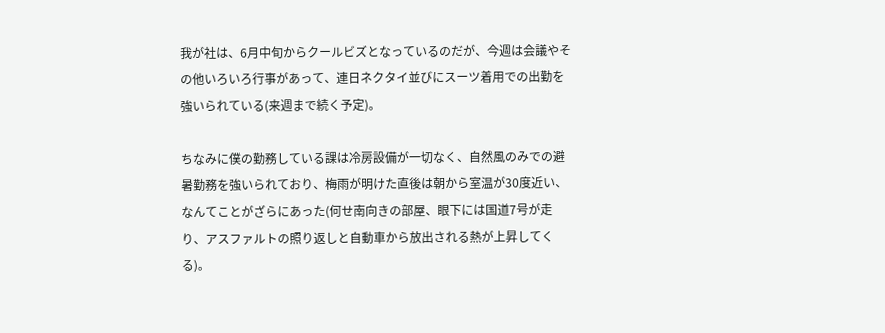我が社は、6月中旬からクールビズとなっているのだが、今週は会議やその他いろいろ行事があって、連日ネクタイ並びにスーツ着用での出勤を強いられている(来週まで続く予定)。

ちなみに僕の勤務している課は冷房設備が一切なく、自然風のみでの避暑勤務を強いられており、梅雨が明けた直後は朝から室温が30度近い、なんてことがざらにあった(何せ南向きの部屋、眼下には国道7号が走り、アスファルトの照り返しと自動車から放出される熱が上昇してくる)。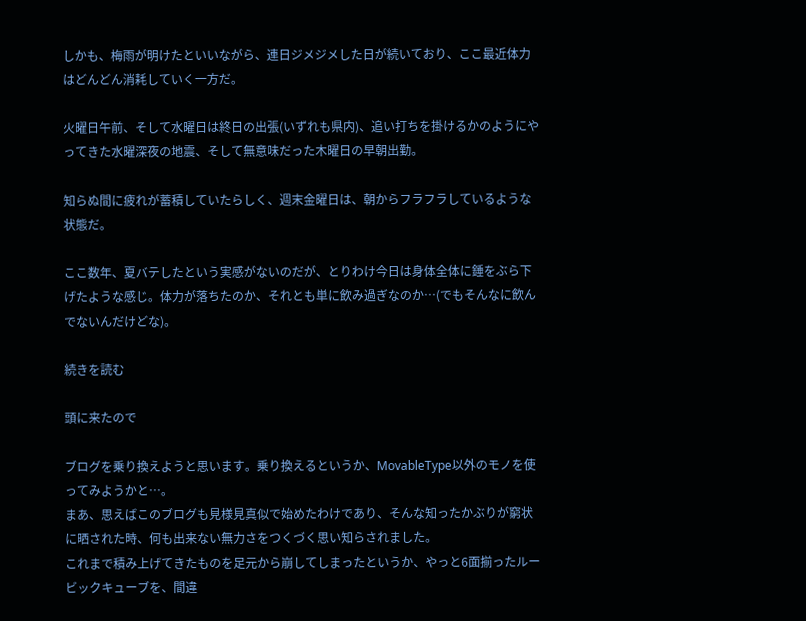しかも、梅雨が明けたといいながら、連日ジメジメした日が続いており、ここ最近体力はどんどん消耗していく一方だ。

火曜日午前、そして水曜日は終日の出張(いずれも県内)、追い打ちを掛けるかのようにやってきた水曜深夜の地震、そして無意味だった木曜日の早朝出勤。

知らぬ間に疲れが蓄積していたらしく、週末金曜日は、朝からフラフラしているような状態だ。

ここ数年、夏バテしたという実感がないのだが、とりわけ今日は身体全体に錘をぶら下げたような感じ。体力が落ちたのか、それとも単に飲み過ぎなのか…(でもそんなに飲んでないんだけどな)。

続きを読む

頭に来たので

ブログを乗り換えようと思います。乗り換えるというか、MovableType以外のモノを使ってみようかと…。
まあ、思えばこのブログも見様見真似で始めたわけであり、そんな知ったかぶりが窮状に晒された時、何も出来ない無力さをつくづく思い知らされました。
これまで積み上げてきたものを足元から崩してしまったというか、やっと6面揃ったルービックキューブを、間違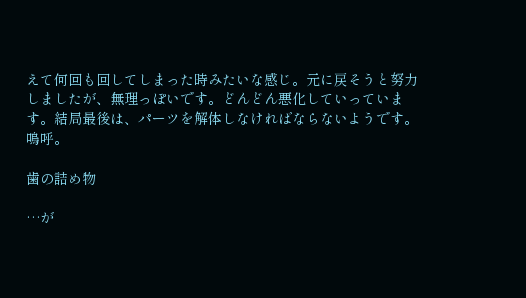えて何回も回してしまった時みたいな感じ。元に戻そうと努力しましたが、無理っぽいです。どんどん悪化していっています。結局最後は、パーツを解体しなければならないようです。
嗚呼。

歯の詰め物

…が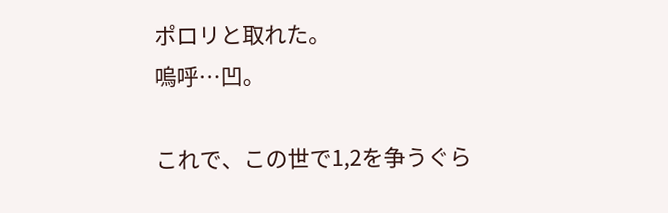ポロリと取れた。
嗚呼…凹。

これで、この世で1,2を争うぐら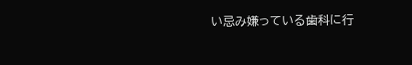い忌み嫌っている歯科に行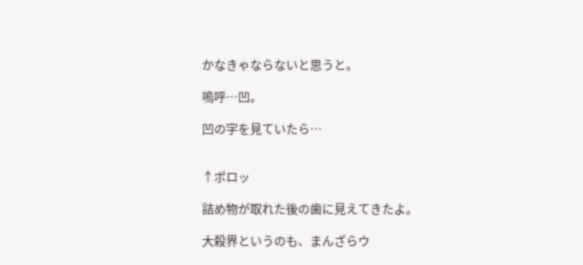かなきゃならないと思うと。

嗚呼…凹。

凹の字を見ていたら…


↑ポロッ

詰め物が取れた後の歯に見えてきたよ。

大殺界というのも、まんざらウ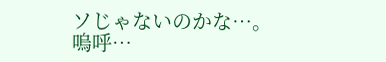ソじゃないのかな…。
嗚呼…